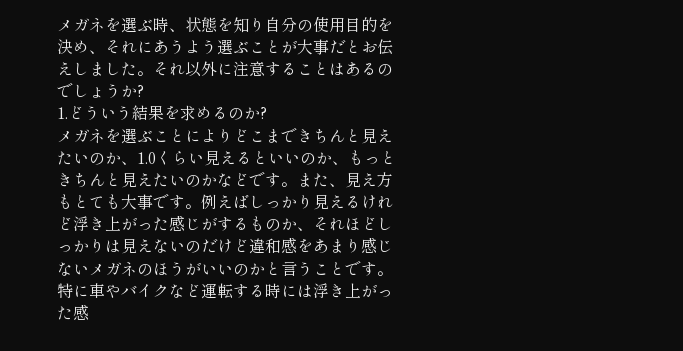メガネを選ぶ時、状態を知り自分の使用目的を決め、それにあうよう選ぶことが大事だとお伝えしました。それ以外に注意することはあるのでしょうか?
1.どういう結果を求めるのか?
メガネを選ぶことによりどこまできちんと見えたいのか、1.0くらい見えるといいのか、もっときちんと見えたいのかなどです。また、見え方もとても大事です。例えばしっかり見えるけれど浮き上がった感じがするものか、それほどしっかりは見えないのだけど違和感をあまり感じないメガネのほうがいいのかと言うことです。特に車やバイクなど運転する時には浮き上がった感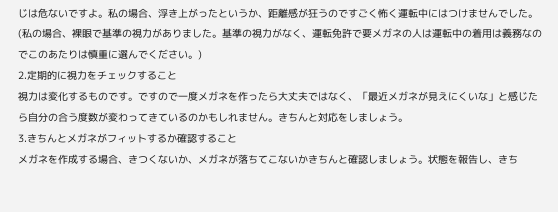じは危ないですよ。私の場合、浮き上がったというか、距離感が狂うのですごく怖く運転中にはつけませんでした。(私の場合、裸眼で基準の視力がありました。基準の視力がなく、運転免許で要メガネの人は運転中の着用は義務なのでこのあたりは慎重に選んでください。)
2.定期的に視力をチェックすること
視力は変化するものです。ですので一度メガネを作ったら大丈夫ではなく、「最近メガネが見えにくいな」と感じたら自分の合う度数が変わってきているのかもしれません。きちんと対応をしましょう。
3.きちんとメガネがフィットするか確認すること
メガネを作成する場合、きつくないか、メガネが落ちてこないかきちんと確認しましょう。状態を報告し、きち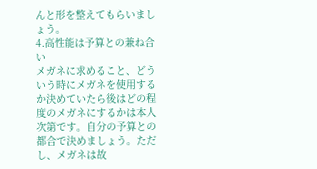んと形を整えてもらいましょう。
4.高性能は予算との兼ね合い
メガネに求めること、どういう時にメガネを使用するか決めていたら後はどの程度のメガネにするかは本人次第です。自分の予算との都合で決めましょう。ただし、メガネは故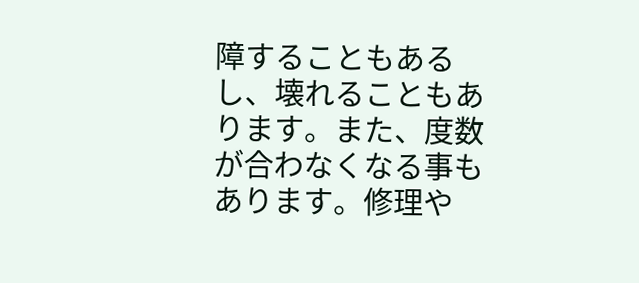障することもあるし、壊れることもあります。また、度数が合わなくなる事もあります。修理や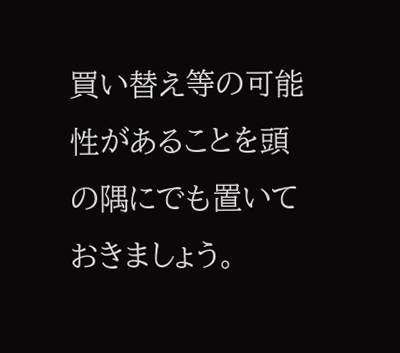買い替え等の可能性があることを頭の隅にでも置いておきましょう。